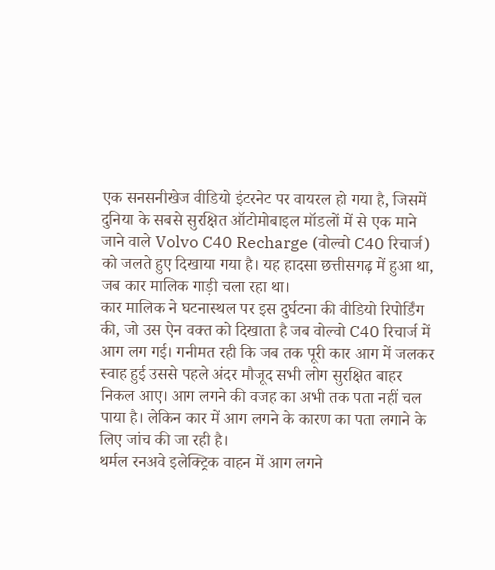एक सनसनीखेज वीडियो इंटरनेट पर वायरल हो गया है, जिसमें दुनिया के सबसे सुरक्षित ऑटोमोबाइल मॉडलों में से एक माने जाने वाले Volvo C40 Recharge (वोल्वो C40 रिचार्ज) को जलते हुए दिखाया गया है। यह हादसा छत्तीसगढ़ में हुआ था, जब कार मालिक गाड़ी चला रहा था।
कार मालिक ने घटनास्थल पर इस दुर्घटना की वीडियो रिपोर्डिंग की, जो उस ऐन वक्त को दिखाता है जब वोल्वो C40 रिचार्ज में आग लग गई। गनीमत रही कि जब तक पूरी कार आग में जलकर स्वाह हुई उससे पहले अंदर मौजूद सभी लोग सुरक्षित बाहर निकल आए। आग लगने की वजह का अभी तक पता नहीं चल पाया है। लेकिन कार में आग लगने के कारण का पता लगाने के लिए जांच की जा रही है।
थर्मल रनअवे इलेक्ट्रिक वाहन में आग लगने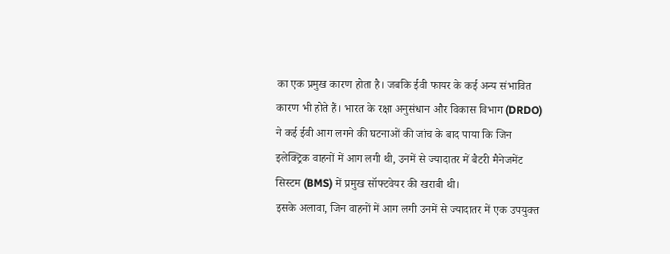का एक प्रमुख कारण होता है। जबकि ईवी फायर के कई अन्य संभावित कारण भी होते हैं। भारत के रक्षा अनुसंधान और विकास विभाग (DRDO) ने कई ईवी आग लगने की घटनाओं की जांच के बाद पाया कि जिन इलेक्ट्रिक वाहनों में आग लगी थी, उनमें से ज्यादातर में बैटरी मैनेजमेंट सिस्टम (BMS) में प्रमुख सॉफ्टवेयर की खराबी थी।
इसके अलावा, जिन वाहनों में आग लगी उनमें से ज्यादातर में एक उपयुक्त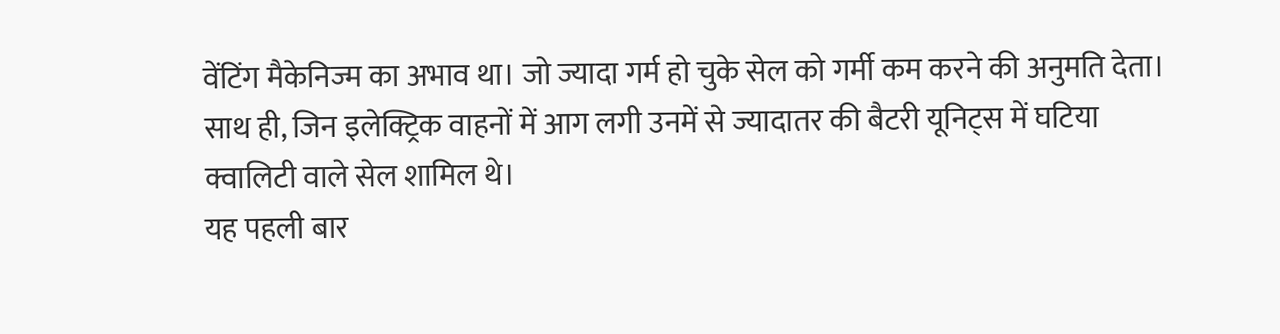वेंटिंग मैकेनिज्म का अभाव था। जो ज्यादा गर्म हो चुके सेल को गर्मी कम करने की अनुमति देता। साथ ही, जिन इलेक्ट्रिक वाहनों में आग लगी उनमें से ज्यादातर की बैटरी यूनिट्स में घटिया क्वालिटी वाले सेल शामिल थे।
यह पहली बार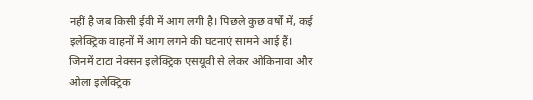नहीं है जब किसी ईवी में आग लगी है। पिछले कुछ वर्षों में, कई इलेक्ट्रिक वाहनों में आग लगने की घटनाएं सामने आई हैं। जिनमें टाटा नेक्सन इलेक्ट्रिक एसयूवी से लेकर ओकिनावा और ओला इलेक्ट्रिक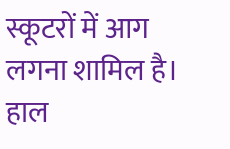स्कूटरों में आग लगना शामिल है। हाल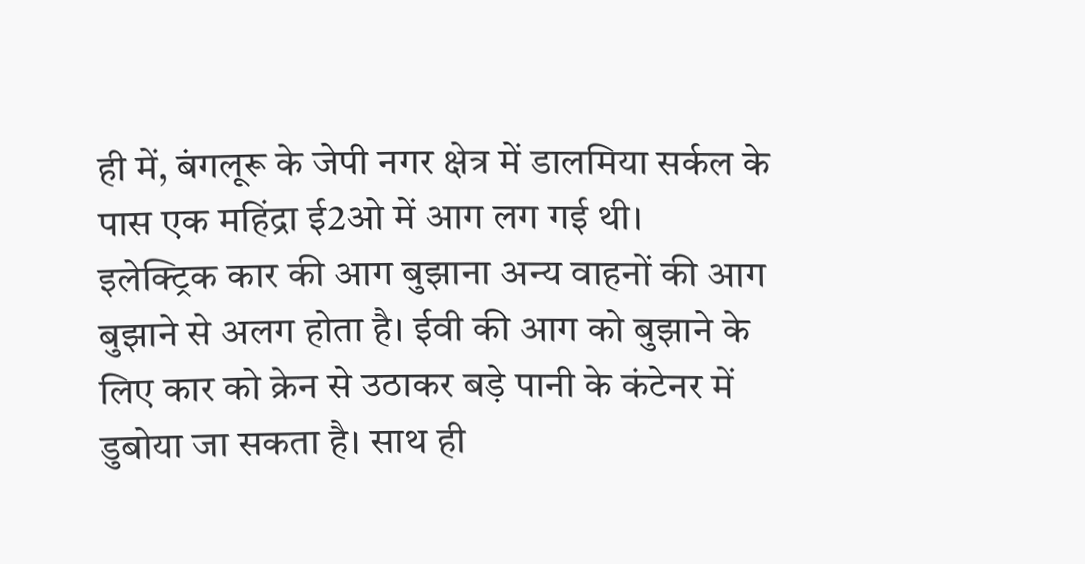ही में, बंगलूरू के जेपी नगर क्षेत्र में डालमिया सर्कल के पास एक महिंद्रा ई2ओ में आग लग गई थी।
इलेक्ट्रिक कार की आग बुझाना अन्य वाहनों की आग बुझाने से अलग होता है। ईवी की आग को बुझाने के लिए कार को क्रेन से उठाकर बड़े पानी के कंटेनर में डुबोया जा सकता है। साथ ही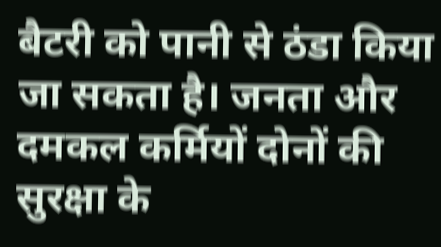बैटरी को पानी से ठंडा किया जा सकता है। जनता और दमकल कर्मियों दोनों की सुरक्षा के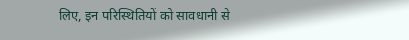लिए, इन परिस्थितियों को सावधानी से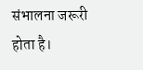संभालना जरूरी होता है।